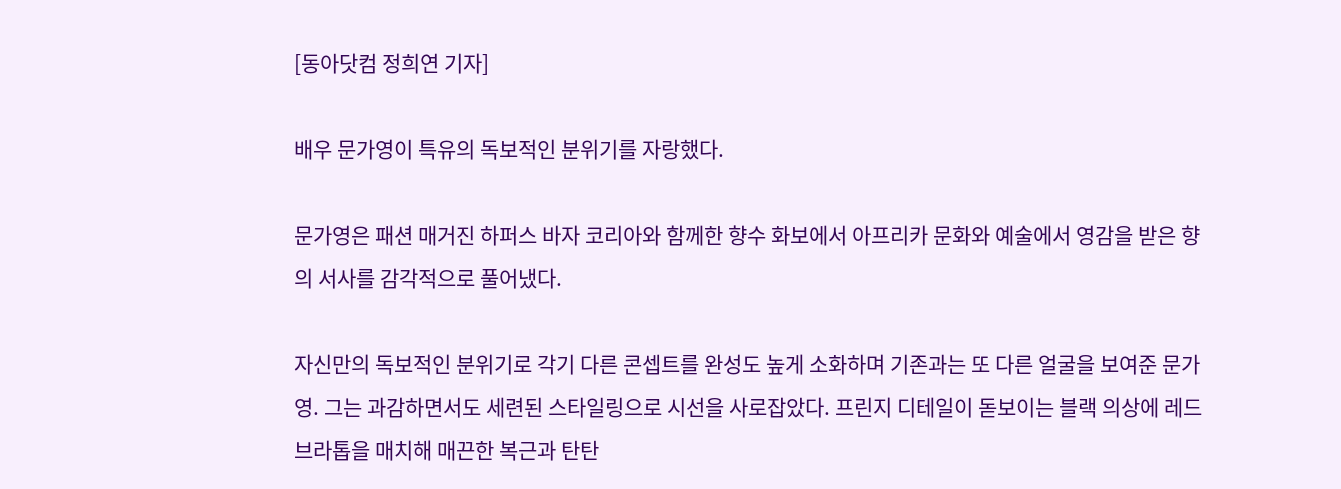[동아닷컴 정희연 기자]

배우 문가영이 특유의 독보적인 분위기를 자랑했다.

문가영은 패션 매거진 하퍼스 바자 코리아와 함께한 향수 화보에서 아프리카 문화와 예술에서 영감을 받은 향의 서사를 감각적으로 풀어냈다.

자신만의 독보적인 분위기로 각기 다른 콘셉트를 완성도 높게 소화하며 기존과는 또 다른 얼굴을 보여준 문가영. 그는 과감하면서도 세련된 스타일링으로 시선을 사로잡았다. 프린지 디테일이 돋보이는 블랙 의상에 레드 브라톱을 매치해 매끈한 복근과 탄탄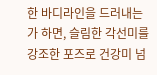한 바디라인을 드러내는가 하면, 슬림한 각선미를 강조한 포즈로 건강미 넘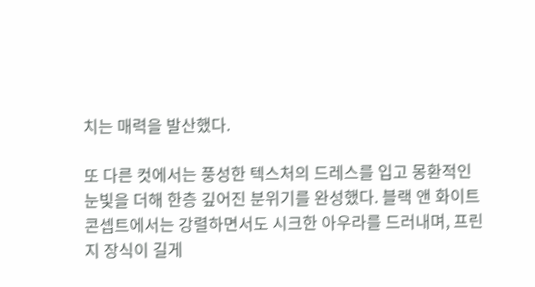치는 매력을 발산했다.

또 다른 컷에서는 풍성한 텍스처의 드레스를 입고 몽환적인 눈빛을 더해 한층 깊어진 분위기를 완성했다. 블랙 앤 화이트 콘셉트에서는 강렬하면서도 시크한 아우라를 드러내며, 프린지 장식이 길게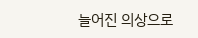늘어진 의상으로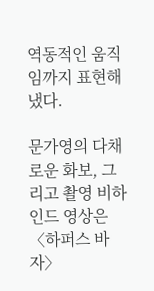역동적인 움직임까지 표현해냈다.

문가영의 다채로운 화보, 그리고 촬영 비하인드 영상은 〈하퍼스 바자〉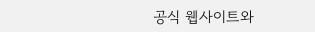공식 웹사이트와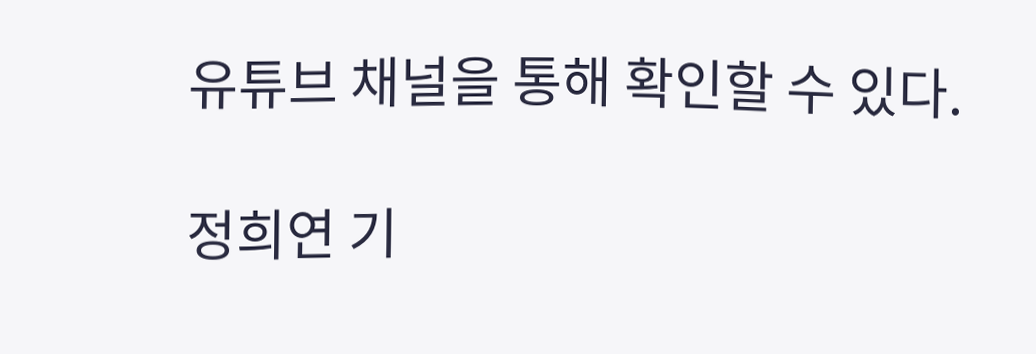유튜브 채널을 통해 확인할 수 있다.

정희연 기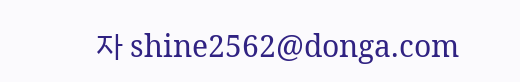자 shine2562@donga.com